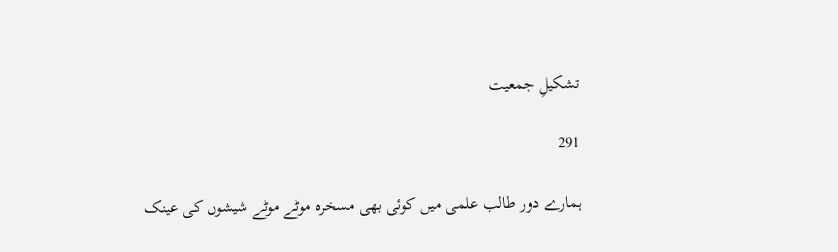تشکیلِ جمعیت

291

ہمارے دور طالب علمی میں کوئی بھی مسخرہ موٹے موٹے شیشوں کی عینک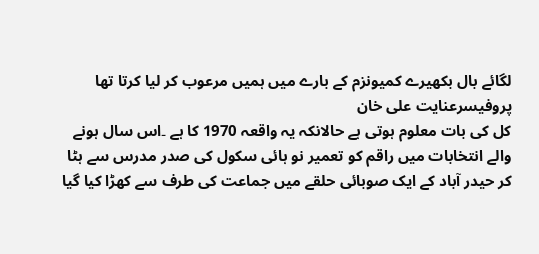لگائے بال بکھیرے کمیونزم کے بارے میں ہمیں مرعوب کر لیا کرتا تھا
پروفیسرعنایت علی خان
کل کی بات معلوم ہوتی ہے حالانکہ یہ واقعہ 1970 کا ہے ۔اس سال ہونے والے انتخابات میں راقم کو تعمیر نو ہائی سکول کی صدر مدرس سے ہٹا کر حیدر آباد کے ایک صوبائی حلقے میں جماعت کی طرف سے کھڑا کیا گیا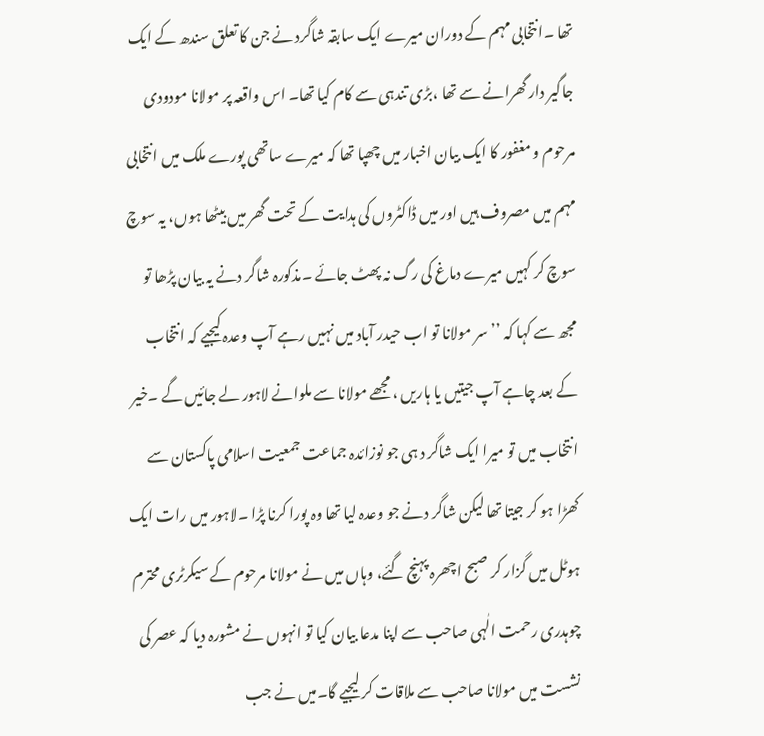تھا ۔انتخابی مہم کے دوران میرے ایک سابقہ شاگرد نے جن کا تعلق سندھ کے ایک جاگیر دار گھرانے سے تھا ،بڑی تندہی سے کام کیا تھا۔ اس واقعہ پر مولانا مودودی مرحوم و مغفور کا ایک بیان اخبار میں چھپا تھا کہ میرے ساتھی پورے ملک میں انتخابی مہم میں مصروف ہیں اور میں ڈاکٹروں کی ہدایت کے تحت گھر میں بیٹھا ہوں، یہ سوچ سوچ کر کہیں میرے دماغ کی رگ نہ پھٹ جائے ۔مذکورہ شاگر دنے یہ بیان پڑھا تو مجھ سے کہا کہ ’’ سر مولانا تو اب حیدر آباد میں نہیں رہے آپ وعدہ کیجیے کہ انتخاب کے بعد چاہے آپ جیتیں یا ہاریں ، مجھے مولانا سے ملوانے لاہور لے جائیں گے ۔خیر انتخاب میں تو میرا ایک شاگر د ہی جو نوزائدہ جماعت جمعیت اسلامی پاکستان سے کھڑا ہو کر جیتا تھا لیکن شاگر دنے جو وعدہ لیا تھا وہ پورا کرنا پڑا ۔لاہور میں رات ایک ہوٹل میں گزار کر صبح اچھرہ پہنچ گئے، وہاں میں نے مولانا مرحوم کے سیکرٹری محترم چوہدری رحمت الٰہی صاحب سے اپنا مدعا بیان کیا تو انہوں نے مشورہ دیا کہ عصر کی نشست میں مولانا صاحب سے ملاقات کر لیجیے گا۔میں نے جب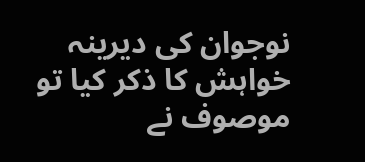نوجوان کی دیرینہ خواہش کا ذکر کیا تو موصوف نے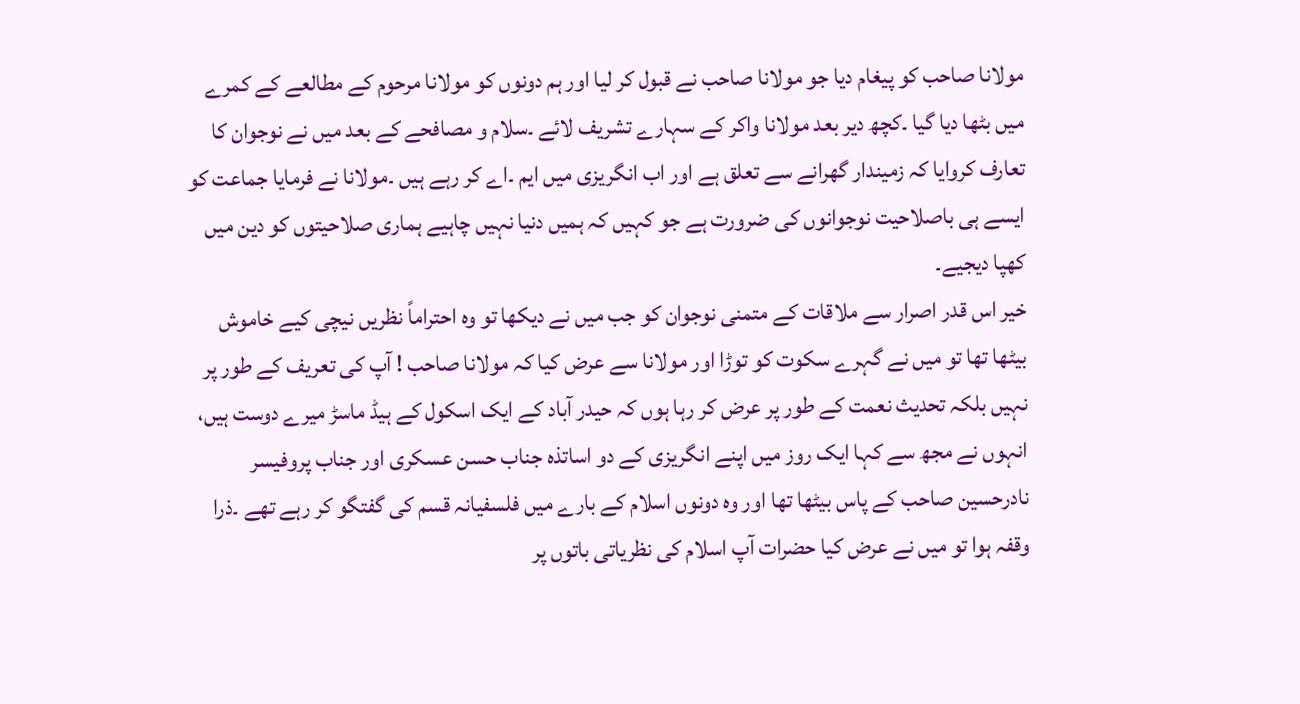مولانا صاحب کو پیغام دیا جو مولانا صاحب نے قبول کر لیا اور ہم دونوں کو مولانا مرحوم کے مطالعے کے کمرے میں بٹھا دیا گیا ۔کچھ دیر بعد مولانا واکر کے سہارے تشریف لائے ۔سلام و مصافحے کے بعد میں نے نوجوان کا تعارف کروایا کہ زمیندار گھرانے سے تعلق ہے اور اب انگریزی میں ایم ۔اے کر رہے ہیں ۔مولانا نے فرمایا جماعت کو ایسے ہی باصلاحیت نوجوانوں کی ضرورت ہے جو کہیں کہ ہمیں دنیا نہیں چاہیے ہماری صلاحیتوں کو دین میں کھپا دیجیے۔
خیر اس قدر اصرار سے ملاقات کے متمنی نوجوان کو جب میں نے دیکھا تو وہ احتراماً نظریں نیچی کیے خاموش بیٹھا تھا تو میں نے گہرے سکوت کو توڑا اور مولانا سے عرض کیا کہ مولانا صاحب ! آپ کی تعریف کے طور پر نہیں بلکہ تحدیث نعمت کے طور پر عرض کر رہا ہوں کہ حیدر آباد کے ایک اسکول کے ہیڈ ماسڑ میرے دوست ہیں، انہوں نے مجھ سے کہا ایک روز میں اپنے انگریزی کے دو اساتذہ جناب حسن عسکری اور جناب پروفیسر نادرحسین صاحب کے پاس بیٹھا تھا اور وہ دونوں اسلام کے بارے میں فلسفیانہ قسم کی گفتگو کر رہے تھے ۔ذرا وقفہ ہوا تو میں نے عرض کیا حضرات آپ اسلام کی نظریاتی باتوں پر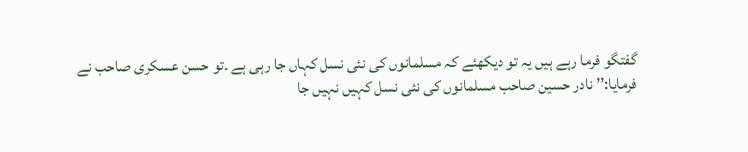گفتگو فرما رہے ہیں یہ تو دیکھئے کہ مسلمانوں کی نئی نسل کہاں جا رہی ہے ۔تو حسن عسکری صاحب نے فرمایا:’’ نادر حسین صاحب مسلمانوں کی نئی نسل کہیں نہیں جا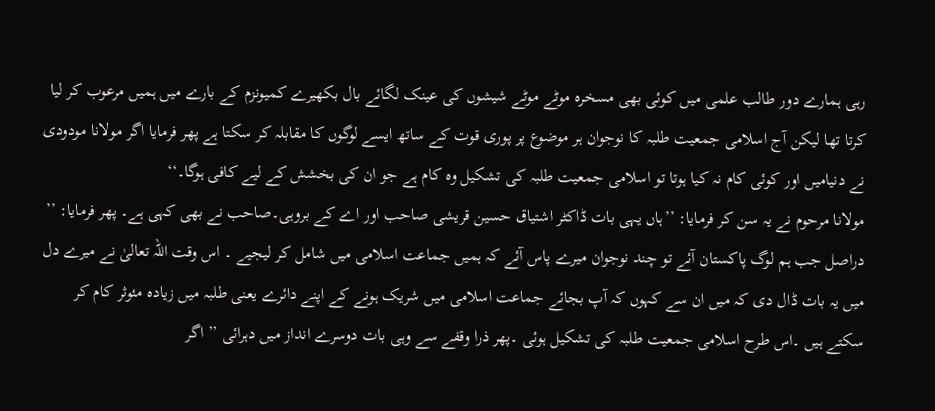رہی ہمارے دور طالب علمی میں کوئی بھی مسخرہ موٹے موٹے شیشوں کی عینک لگائے بال بکھیرے کمیونزم کے بارے میں ہمیں مرعوب کر لیا کرتا تھا لیکن آج اسلامی جمعیت طلبہ کا نوجوان ہر موضوع پر پوری قوت کے ساتھ ایسے لوگوں کا مقابلہ کر سکتا ہے پھر فرمایا اگر مولانا مودودی نے دنیامیں اور کوئی کام نہ کیا ہوتا تو اسلامی جمعیت طلبہ کی تشکیل وہ کام ہے جو ان کی بخشش کے لیے کافی ہوگا۔‘‘
مولانا مرحوم نے یہ سن کر فرمایا: ’’ہاں یہی بات ڈاکٹر اشتیاق حسین قریشی صاحب اور اے کے بروہی۔صاحب نے بھی کہی ہے۔ پھر فرمایا: ’’ دراصل جب ہم لوگ پاکستان آئے تو چند نوجوان میرے پاس آئے کہ ہمیں جماعت اسلامی میں شامل کر لیجیے ۔ اس وقت اللہ تعالیٰ نے میرے دل میں یہ بات ڈال دی کہ میں ان سے کہوں کہ آپ بجائے جماعت اسلامی میں شریک ہونے کے اپنے دائرے یعنی طلبہ میں زیادہ مئوثر کام کر سکتے ہیں ۔اس طرح اسلامی جمعیت طلبہ کی تشکیل ہوئی ۔پھر ذرا وقفے سے وہی بات دوسرے انداز میں دہرائی ’’ اگر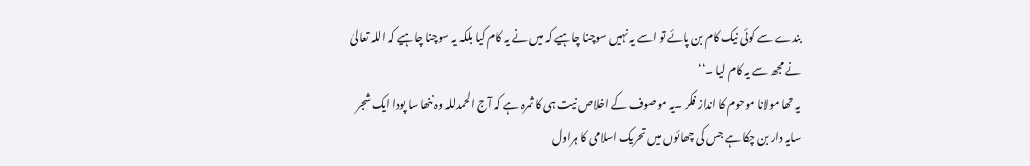بندے سے کوئی نیک کام بن پائے تو اسے یہ نہیں سوچنا چاہیے کہ میں نے یہ کام کیا بلکہ یہ سوچنا چاہیے کہ اللہ تعالیٰ نے مجھ سے یہ کام لیا ۔‘‘
یہ تھا مولانا موحوم کا انداز فکر ۔یہ موصوف کے اخلاص نیت ہی کا ثمرہ ہے کہ آج الحمدللہ وہ ننھا سا پودا ایک شجر سایہ دار بن چکا ہے جس کی چھائوں میں تحریک اسلامی کا ہراول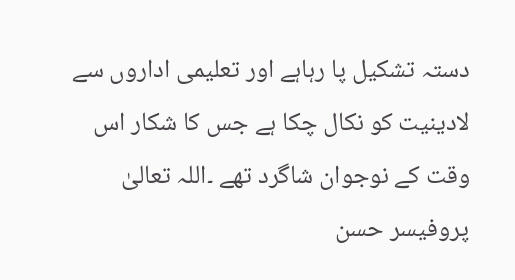دستہ تشکیل پا رہاہے اور تعلیمی اداروں سے لادینیت کو نکال چکا ہے جس کا شکار اس وقت کے نوجوان شاگرد تھے ۔اللہ تعالیٰ پروفیسر حسن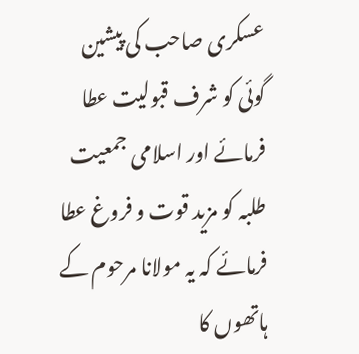عسکری صاحب کی پیشین گوئی کو شرف قبولیت عطا فرمائے اور اسلامی جمعیت طلبہ کو مزید قوت و فروغ عطا فرمائے کہ یہ مولانا مرحوم کے ہاتھوں کا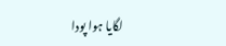لگایا ہوا پودا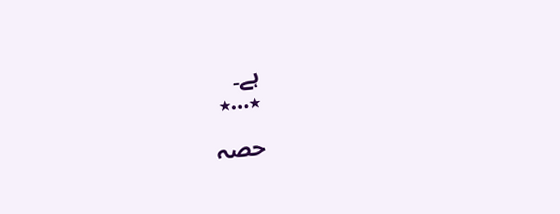ہے۔
٭…٭

حصہ